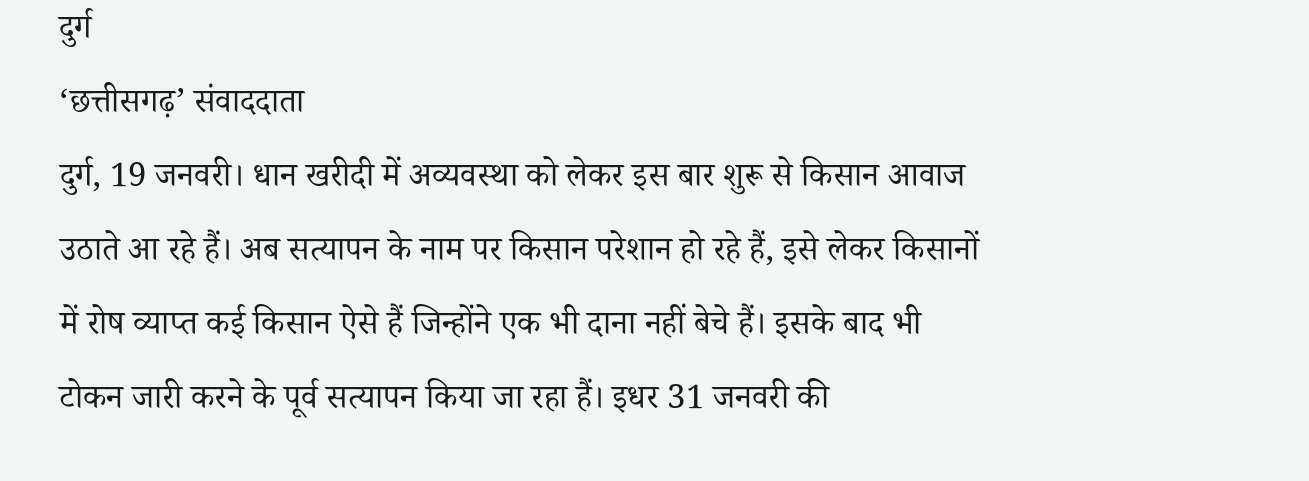दुर्ग
‘छत्तीसगढ़’ संवाददाता
दुर्ग, 19 जनवरी। धान खरीदी में अव्यवस्था को लेकर इस बार शुरू से किसान आवाज उठाते आ रहे हैं। अब सत्यापन के नाम पर किसान परेशान हो रहे हैं, इसे लेकर किसानों में रोष व्याप्त कई किसान ऐसे हैं जिन्होंने एक भी दाना नहीं बेचे हैं। इसके बाद भी टोकन जारी करने के पूर्व सत्यापन किया जा रहा हैं। इधर 31 जनवरी की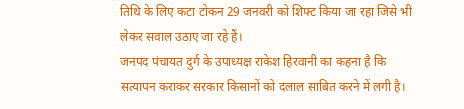तिथि के लिए कटा टोकन 29 जनवरी को शिफ्ट किया जा रहा जिसे भी लेकर सवाल उठाए जा रहे हैं।
जनपद पंचायत दुर्ग के उपाध्यक्ष राकेश हिरवानी का कहना है कि सत्यापन कराकर सरकार किसानों को दलाल साबित करने में लगी है।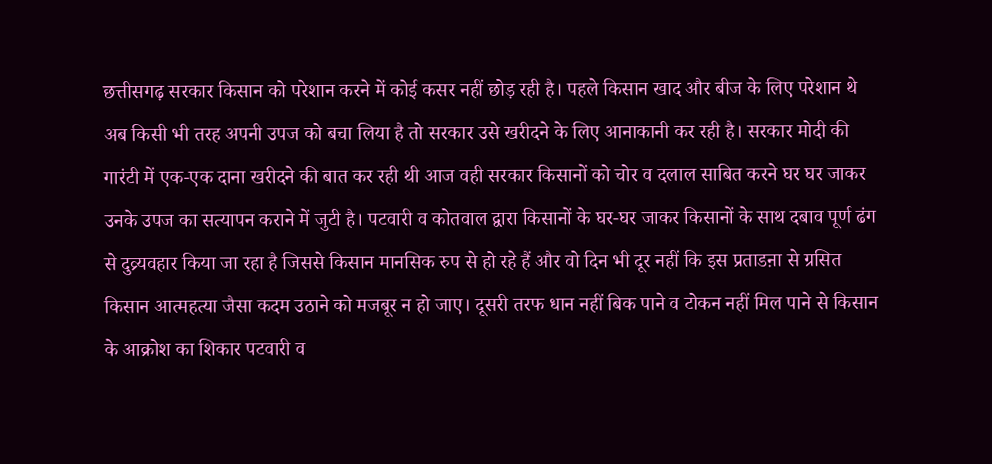छत्तीसगढ़ सरकार किसान को परेशान करने में कोई कसर नहीं छोड़ रही है। पहले किसान खाद और बीज के लिए परेशान थे अब किसी भी तरह अपनी उपज को बचा लिया है तो सरकार उसे खरीदने के लिए आनाकानी कर रही है। सरकार मोदी की गारंटी में एक-एक दाना खरीदने की बात कर रही थी आज वही सरकार किसानों को चोर व दलाल साबित करने घर घर जाकर उनके उपज का सत्यापन कराने में जुटी है। पटवारी व कोतवाल द्वारा किसानों के घर-घर जाकर किसानों के साथ दबाव पूर्ण ढंग से दुव्र्यवहार किया जा रहा है जिससे किसान मानसिक रुप से हो रहे हैं और वो दिन भी दूर नहीं कि इस प्रताडऩा से ग्रसित किसान आत्महत्या जैसा कदम उठाने को मजबूर न हो जाए। दूसरी तरफ धान नहीं बिक पाने व टोकन नहीं मिल पाने से किसान के आक्रोश का शिकार पटवारी व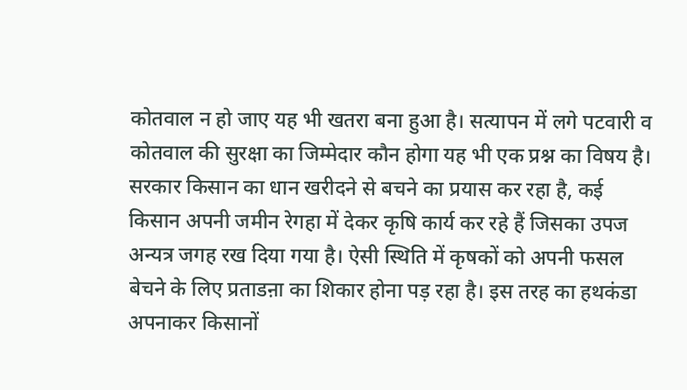कोतवाल न हो जाए यह भी खतरा बना हुआ है। सत्यापन में लगे पटवारी व कोतवाल की सुरक्षा का जिम्मेदार कौन होगा यह भी एक प्रश्न का विषय है।
सरकार किसान का धान खरीदने से बचने का प्रयास कर रहा है, कई किसान अपनी जमीन रेगहा में देकर कृषि कार्य कर रहे हैं जिसका उपज अन्यत्र जगह रख दिया गया है। ऐसी स्थिति में कृषकों को अपनी फसल बेचने के लिए प्रताडऩा का शिकार होना पड़ रहा है। इस तरह का हथकंडा अपनाकर किसानों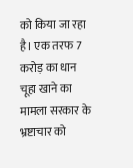को किया जा रहा है। एक तरफ 7 करोड़ का धान चूहा खाने का मामला सरकार के भ्रष्टाचार को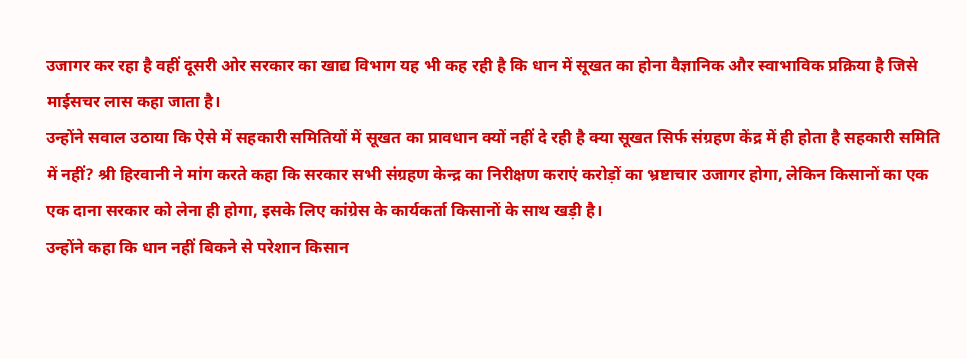उजागर कर रहा है वहीं दूसरी ओर सरकार का खाद्य विभाग यह भी कह रही है कि धान में सूखत का होना वैज्ञानिक और स्वाभाविक प्रक्रिया है जिसे माईसचर लास कहा जाता है।
उन्होंने सवाल उठाया कि ऐसे में सहकारी समितियों में सूखत का प्रावधान क्यों नहीं दे रही है क्या सूखत सिर्फ संग्रहण केंद्र में ही होता है सहकारी समिति में नहीं? श्री हिरवानी ने मांग करते कहा कि सरकार सभी संग्रहण केन्द्र का निरीक्षण कराएं करोड़ों का भ्रष्टाचार उजागर होगा, लेकिन किसानों का एक एक दाना सरकार को लेना ही होगा, इसके लिए कांग्रेस के कार्यकर्ता किसानों के साथ खड़ी है।
उन्होंने कहा कि धान नहीं बिकने से परेशान किसान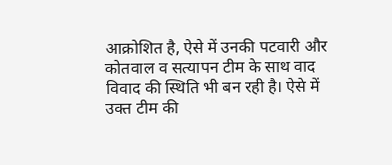आक्रोशित है, ऐसे में उनकी पटवारी और कोतवाल व सत्यापन टीम के साथ वाद विवाद की स्थिति भी बन रही है। ऐसे में उक्त टीम की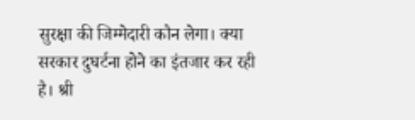सुरक्षा की जिम्मेदारी कौन लेगा। क्या सरकार दुघर्टना होने का इंतजार कर रही है। श्री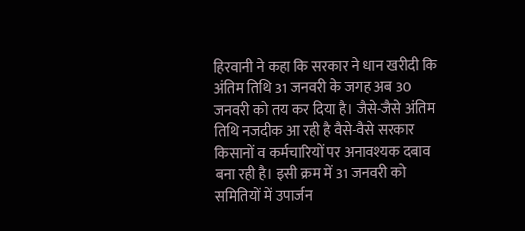हिरवानी ने कहा कि सरकार ने धान खरीदी कि अंतिम तिथि 31 जनवरी के जगह अब 30 जनवरी को तय कर दिया है। जैसे-जैसे अंतिम तिथि नजदीक आ रही है वैसे-वैसे सरकार किसानों व कर्मचारियों पर अनावश्यक दबाव बना रही है। इसी क्रम में 31 जनवरी को समितियों में उपार्जन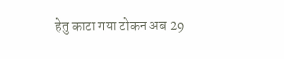हेतु काटा गया टोकन अब 29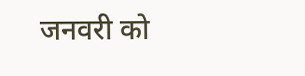जनवरी को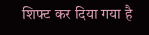शिफ्ट कर दिया गया है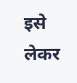इसे लेकर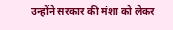उन्होंने सरकार की मंशा को लेकर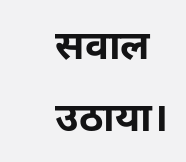सवाल उठाया।